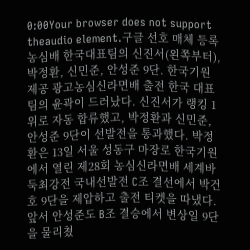0:00Your browser does not support theaudio element.구글 선호 매체 등록농심배 한국대표팀의 신진서(왼쪽부터), 박정환, 신민준, 안성준 9단. 한국기원 제공 광고농심신라면배 출전 한국 대표팀의 윤곽이 드러났다. 신진서가 랭킹 1위로 자동 합류했고, 박정환과 신민준, 안성준 9단이 선발전을 통과했다. 박정환은 13일 서울 성동구 마장로 한국기원에서 열린 제28회 농심신라면배 세계바둑최강전 국내선발전 C조 결선에서 박건호 9단을 제압하고 출전 티켓을 따냈다. 앞서 안성준도 B조 결승에서 변상일 9단을 물리쳤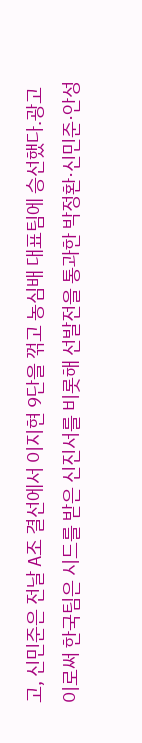고, 신민준은 전날 A조 결선에서 이지현 9단을 꺾고 농심배 대표팀에 승선했다.광고 이로써 한국팀은 시드를 받은 신진서를 비롯해 선발전을 통과한 박정환·신민준·안성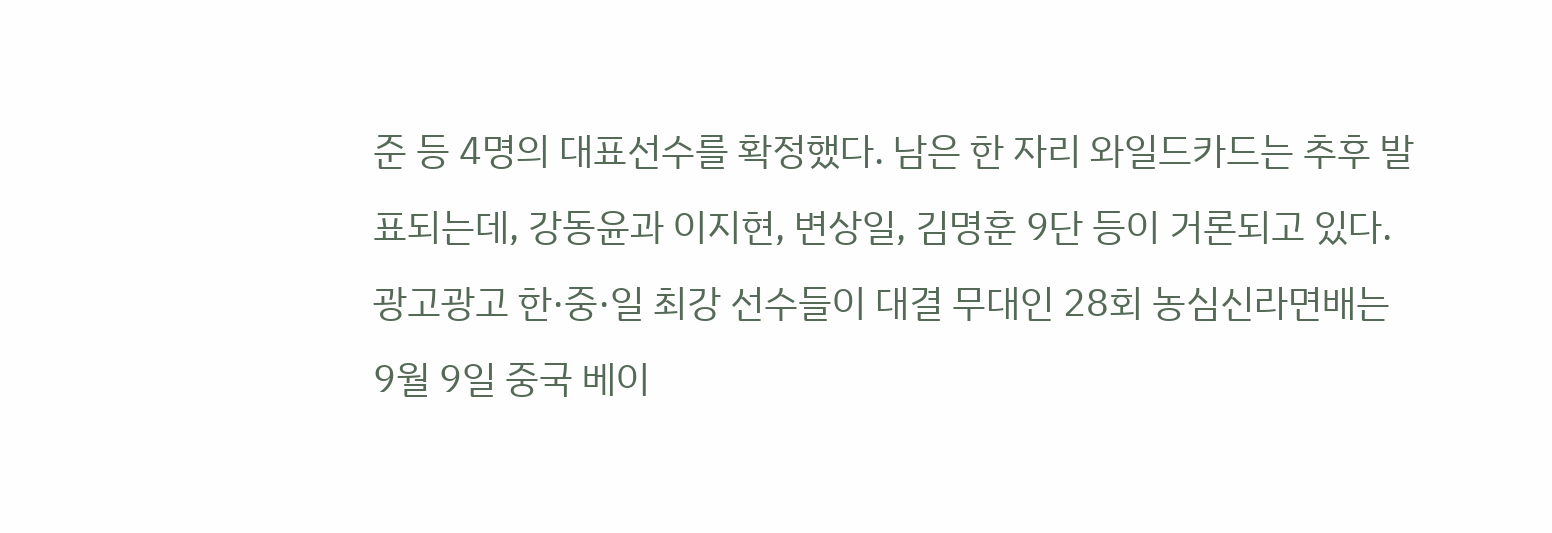준 등 4명의 대표선수를 확정했다. 남은 한 자리 와일드카드는 추후 발표되는데, 강동윤과 이지현, 변상일, 김명훈 9단 등이 거론되고 있다.광고광고 한·중·일 최강 선수들이 대결 무대인 28회 농심신라면배는 9월 9일 중국 베이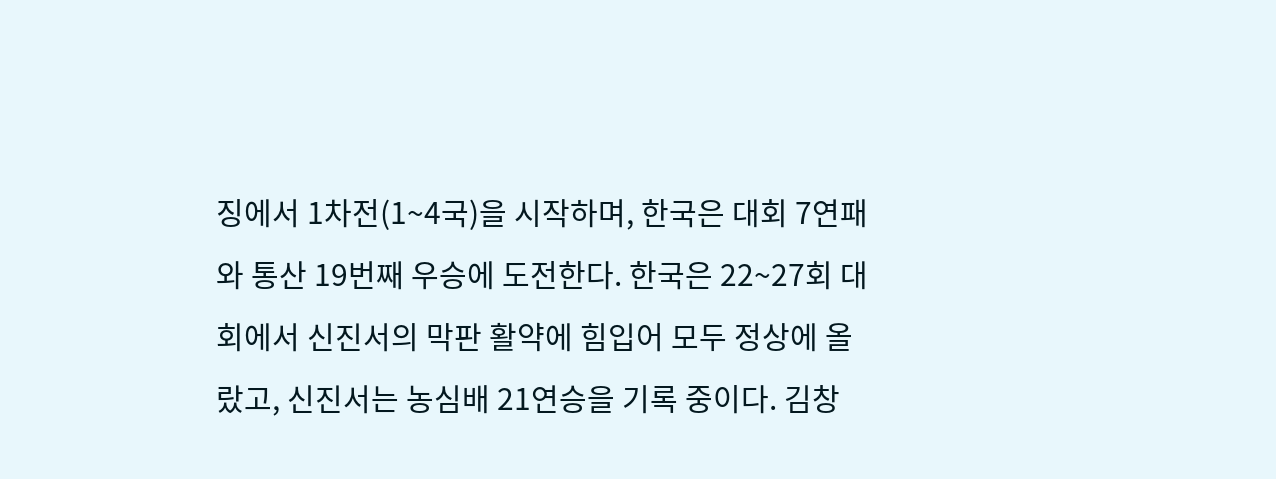징에서 1차전(1~4국)을 시작하며, 한국은 대회 7연패와 통산 19번째 우승에 도전한다. 한국은 22~27회 대회에서 신진서의 막판 활약에 힘입어 모두 정상에 올랐고, 신진서는 농심배 21연승을 기록 중이다. 김창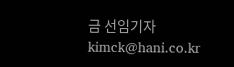금 선임기자 kimck@hani.co.kr